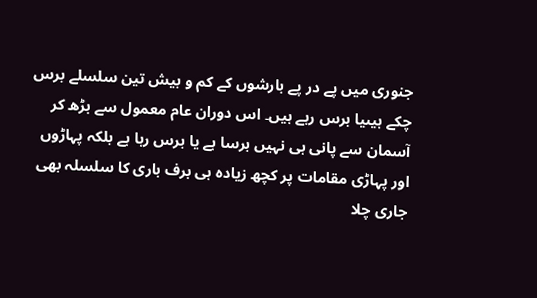جنوری میں پے در پے بارشوں کے کم و بیش تین سلسلے برس چکے ہیںیا برس رہے ہیں۔ اس دوران عام معمول سے بڑھ کر آسمان سے پانی ہی نہیں برسا ہے یا برس رہا ہے بلکہ پہاڑوں اور پہاڑی مقامات پر کچھ زیادہ ہی برف باری کا سلسلہ بھی جاری چلا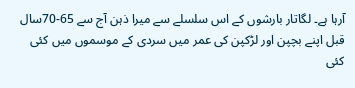آرہا ہے۔ لگاتار بارشوں کے اس سلسلے سے میرا ذہن آج سے 65-70سال قبل اپنے بچپن اور لڑکپن کی عمر میں سردی کے موسموں میں کئی کئی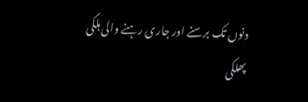دنوں تک برسنے اور جاری رہنے والی ہلکی پھلکی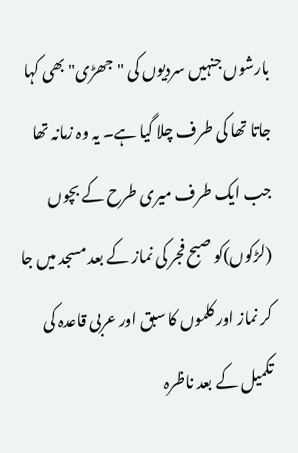بارشوں جنہیں سردیوں کی "جھڑی"بھی کہا جاتا تھا کی طرف چلا گیا ہے۔ یہ وہ زمانہ تھا جب ایک طرف میری طرح کے بچوں (لڑکوں)کو صبح فجر کی نماز کے بعد مسجد میں جا کر نماز اور کلموں کا سبق اور عربی قاعدہ کی تکمیل کے بعد ناظرہ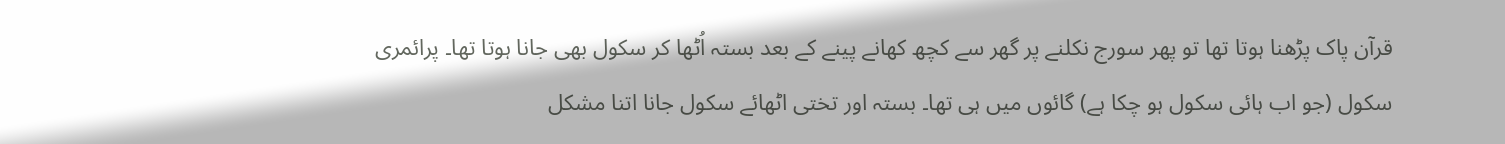قرآن پاک پڑھنا ہوتا تھا تو پھر سورج نکلنے پر گھر سے کچھ کھانے پینے کے بعد بستہ اُٹھا کر سکول بھی جانا ہوتا تھا۔ پرائمری سکول (جو اب ہائی سکول ہو چکا ہے) گائوں میں ہی تھا۔ بستہ اور تختی اٹھائے سکول جانا اتنا مشکل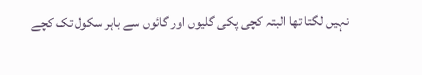نہیں لگتا تھا البتہ کچی پکی گلیوں اور گائوں سے باہر سکول تک کچے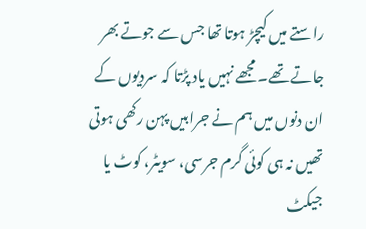راستے میں کیچڑ ہوتا تھا جس سے جوتے بھر جاتے تھے۔ مجھے نہیں یاد پڑتا کہ سردیوں کے ان دنوں میں ہم نے جرابیں پہن رکھی ہوتی تھیں نہ ہی کوئی گرم جرسی، سویٹر، کوٹ یا جیکٹ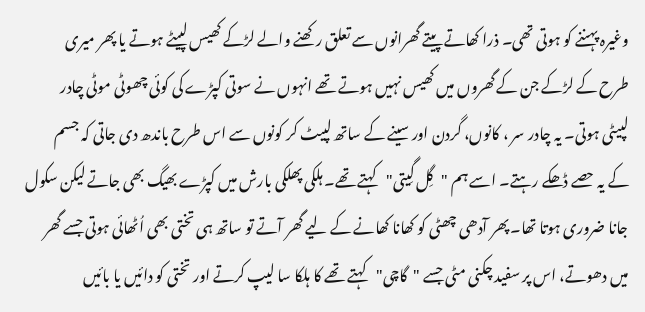وغیرہ پہننے کو ہوتی تھی۔ ذرا کھاتے پیتے گھرانوں سے تعلق رکھنے والے لڑکے کھیس لپیٹے ہوتے یا پھر میری طرح کے لڑکے جن کے گھروں میں کھیس نہیں ہوتے تھے انہوں نے سوتی کپڑے کی کوئی چھوٹی موٹی چادر لپیٹی ہوتی۔ یہ چادر سر ، کانوں، گردن اور سینے کے ساتھ لپیٹ کر کونوں سے اس طرح باندھ دی جاتی کہ جسم کے یہ حصے ڈھکے رہتے۔ اسے ہم "گِل گِیتی"کہتے تھے۔ ہلکی پھلکی بارش میں کپڑے بھیگ بھی جاتے لیکن سکول جانا ضروری ہوتا تھا۔ پھر آدھی چھٹی کو کھانا کھانے کے لیے گھر آتے تو ساتھ ہی تختی بھی اُٹھائی ہوتی جسے گھر میں دھوتے، اس پر سفید چکنی مٹی جسے "گاچی"کہتے تھے کا ہلکا سا لیپ کرتے اور تختی کو دائیں یا بائیں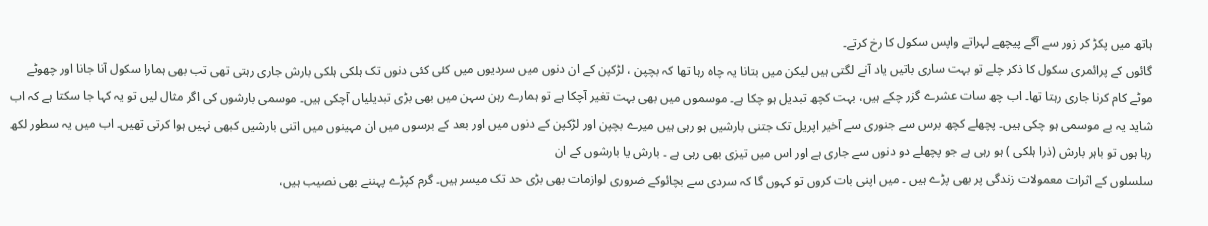ہاتھ میں پکڑ کر زور سے آگے پیچھے لہراتے واپس سکول کا رخ کرتے۔
گائوں کے پرائمری سکول کا ذکر چلے تو بہت ساری باتیں یاد آنے لگتی ہیں لیکن میں بتانا یہ چاہ رہا تھا کہ بچپن ، لڑکپن کے ان دنوں میں سردیوں میں کئی کئی دنوں تک ہلکی ہلکی بارش جاری رہتی تھی تب بھی ہمارا سکول آنا جانا اور چھوٹے موٹے کام کرنا جاری رہتا تھا۔ اب چھ سات عشرے گزر چکے ہیں، بہت کچھ تبدیل ہو چکا ہے۔ موسموں میں بھی بہت تغیر آچکا ہے تو ہمارے رہن سہن میں بھی بڑی تبدیلیاں آچکی ہیں۔ موسمی بارشوں کی اگر مثال لیں تو یہ کہا جا سکتا ہے کہ اب شاید یہ بے موسمی ہو چکی ہیں۔ پچھلے کچھ برس سے جنوری سے آخیر اپریل تک جتنی بارشیں ہو رہی ہیں میرے بچپن اور لڑکپن کے دنوں میں اور بعد کے برسوں میں ان مہینوں میں اتنی بارشیں کبھی نہیں ہوا کرتی تھیں۔ اب میں یہ سطور لکھ رہا ہوں تو باہر بارش (ذرا ہلکی ) ہو رہی ہے جو پچھلے دو دنوں سے جاری ہے اور اس میں تیزی بھی رہی ہے ۔ بارش یا بارشوں کے ان
سلسلوں کے اثرات معمولات زندگی پر بھی پڑے ہیں ۔ میں اپنی بات کروں تو کہوں گا کہ سردی سے بچائوکے ضروری لوازمات بھی بڑی حد تک میسر ہیں۔ گرم کپڑے پہننے بھی نصیب ہیں،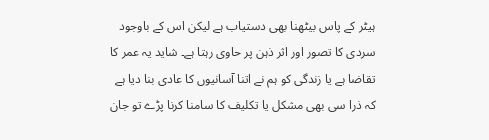ہیٹر کے پاس بیٹھنا بھی دستیاب ہے لیکن اس کے باوجود سردی کا تصور اور اثر ذہن پر حاوی رہتا ہے۔ شاید یہ عمر کا تقاضا ہے یا زندگی کو ہم نے اتنا آسانیوں کا عادی بنا دیا ہے کہ ذرا سی بھی مشکل یا تکلیف کا سامنا کرنا پڑے تو جان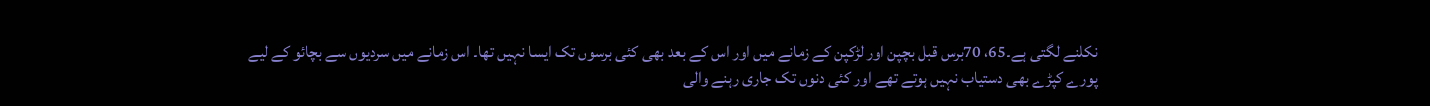نکلنے لگتی ہے۔65، 70برس قبل بچپن اور لڑکپن کے زمانے میں اور اس کے بعد بھی کئی برسوں تک ایسا نہیں تھا۔ اس زمانے میں سردیوں سے بچائو کے لیے پورے کپڑے بھی دستیاب نہیں ہوتے تھے اور کئی دنوں تک جاری رہنے والی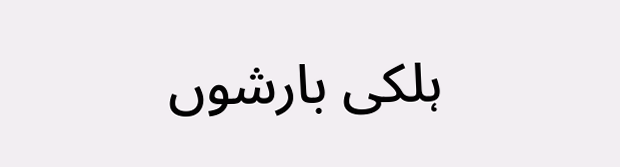ہلکی بارشوں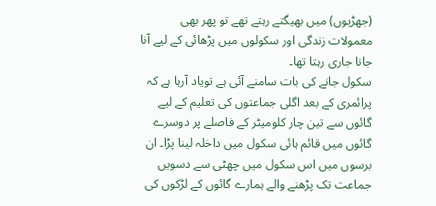(جھڑیوں) میں بھیگتے رہتے تھے تو پھر بھی معمولات زندگی اور سکولوں میں پڑھائی کے لیے آنا جانا جاری رہتا تھا۔
سکول جانے کی بات سامنے آئی ہے تویاد آرہا ہے کہ پرائمری کے بعد اگلی جماعتوں کی تعلیم کے لیے گائوں سے تین چار کلومیٹر کے فاصلے پر دوسرے گائوں میں قائم ہائی سکول میں داخلہ لینا پڑا۔ ان برسوں میں اس سکول میں چھٹی سے دسویں جماعت تک پڑھنے والے ہمارے گائوں کے لڑکوں کی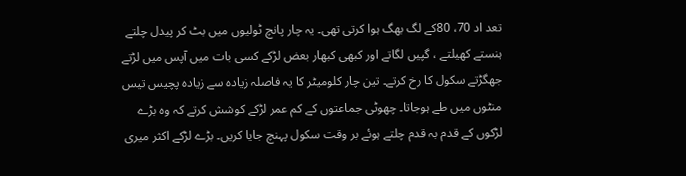تعد اد 70، 80کے لگ بھگ ہوا کرتی تھی۔ یہ چار پانچ ٹولیوں میں بٹ کر پیدل چلتے ہنستے کھیلتے ، گپیں لگاتے اور کبھی کبھار بعض لڑکے کسی بات میں آپس میں لڑتے جھگڑتے سکول کا رخ کرتے۔ تین چار کلومیٹر کا یہ فاصلہ زیادہ سے زیادہ پچیس تیس منٹوں میں طے ہوجاتا۔ چھوٹی جماعتوں کے کم عمر لڑکے کوشش کرتے کہ وہ بڑے لڑکوں کے قدم بہ قدم چلتے ہوئے بر وقت سکول پہنچ جایا کریں۔ بڑے لڑکے اکثر میری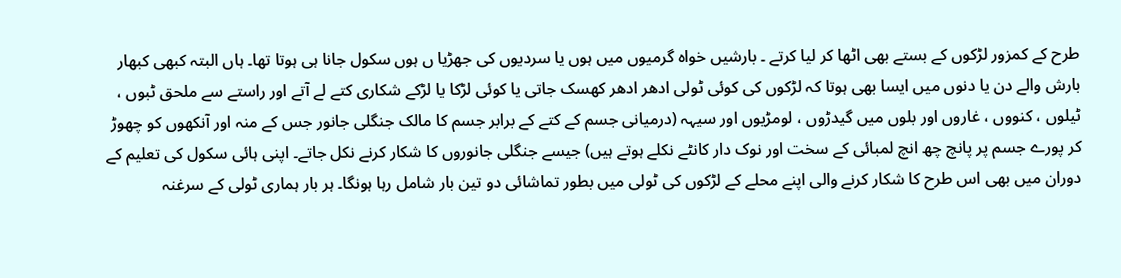طرح کے کمزور لڑکوں کے بستے بھی اٹھا کر لیا کرتے ۔ بارشیں خواہ گرمیوں میں ہوں یا سردیوں کی جھڑیا ں ہوں سکول جانا ہی ہوتا تھا۔ ہاں البتہ کبھی کبھار بارش والے دن یا دنوں میں ایسا بھی ہوتا کہ لڑکوں کی کوئی ٹولی ادھر ادھر کھسک جاتی یا کوئی لڑکا یا لڑکے شکاری کتے لے آتے اور راستے سے ملحق ٹبوں ، ٹیلوں ، کنووں ، غاروں اور بلوں میں گیدڑوں ، لومڑیوں اور سیہہ (درمیانی جسم کے کتے کے برابر جسم کا مالک جنگلی جانور جس کے منہ اور آنکھوں کو چھوڑ کر پورے جسم پر پانچ چھ انچ لمبائی کے سخت اور نوک دار کانٹے نکلے ہوتے ہیں) جیسے جنگلی جانوروں کا شکار کرنے نکل جاتے۔ اپنی ہائی سکول کی تعلیم کے دوران میں بھی اس طرح کا شکار کرنے والی اپنے محلے کے لڑکوں کی ٹولی میں بطور تماشائی دو تین بار شامل رہا ہونگا۔ ہر بار ہماری ٹولی کے سرغنہ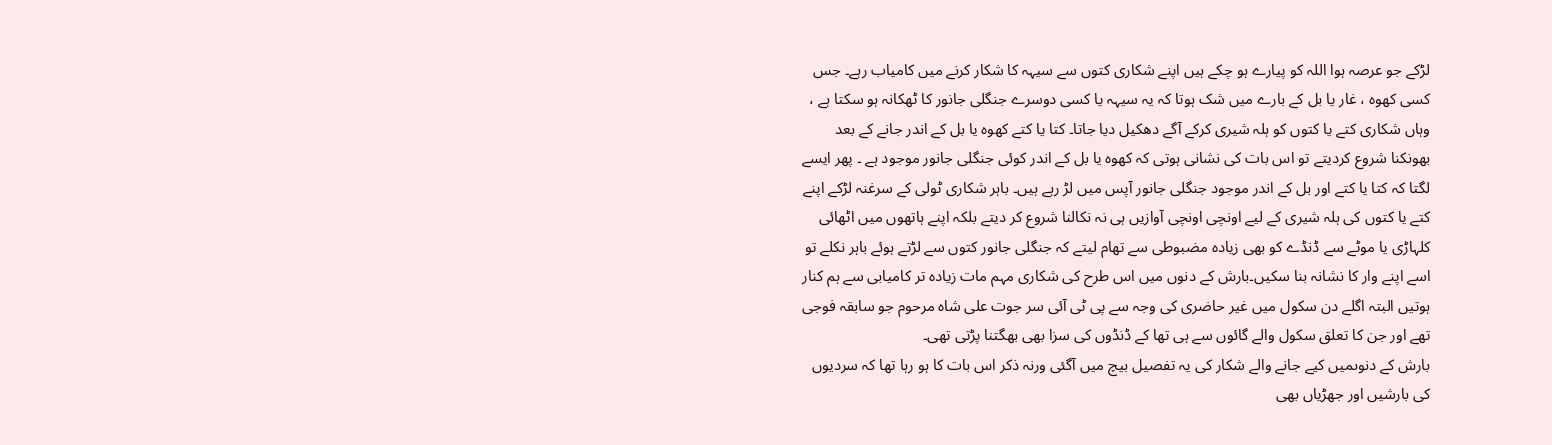لڑکے جو عرصہ ہوا اللہ کو پیارے ہو چکے ہیں اپنے شکاری کتوں سے سیہہ کا شکار کرنے میں کامیاب رہے۔ جس کسی کھوہ ، غار یا بل کے بارے میں شک ہوتا کہ یہ سیہہ یا کسی دوسرے جنگلی جانور کا ٹھکانہ ہو سکتا ہے ، وہاں شکاری کتے یا کتوں کو ہلہ شیری کرکے آگے دھکیل دیا جاتا۔ کتا یا کتے کھوہ یا بل کے اندر جانے کے بعد بھونکنا شروع کردیتے تو اس بات کی نشانی ہوتی کہ کھوہ یا بل کے اندر کوئی جنگلی جانور موجود ہے ۔ پھر ایسے لگتا کہ کتا یا کتے اور بل کے اندر موجود جنگلی جانور آپس میں لڑ رہے ہیں۔ باہر شکاری ٹولی کے سرغنہ لڑکے اپنے کتے یا کتوں کی ہلہ شیری کے لیے اونچی اونچی آوازیں ہی نہ نکالنا شروع کر دیتے بلکہ اپنے ہاتھوں میں اٹھائی کلہاڑی یا موٹے سے ڈنڈے کو بھی زیادہ مضبوطی سے تھام لیتے کہ جنگلی جانور کتوں سے لڑتے ہوئے باہر نکلے تو اسے اپنے وار کا نشانہ بنا سکیں۔بارش کے دنوں میں اس طرح کی شکاری مہم مات زیادہ تر کامیابی سے ہم کنار ہوتیں البتہ اگلے دن سکول میں غیر حاضری کی وجہ سے پی ٹی آئی سر جوت علی شاہ مرحوم جو سابقہ فوجی تھے اور جن کا تعلق سکول والے گائوں سے ہی تھا کے ڈنڈوں کی سزا بھی بھگتنا پڑتی تھی۔
بارش کے دنوںمیں کیے جانے والے شکار کی یہ تفصیل بیچ میں آگئی ورنہ ذکر اس بات کا ہو رہا تھا کہ سردیوں کی بارشیں اور جھڑیاں بھی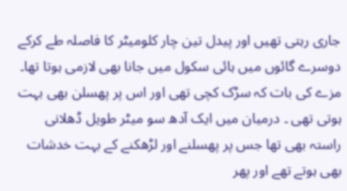جاری رہتی تھیں اور پیدل تین چار کلومیٹر کا فاصلہ طے کرکے دوسرے گائوں میں ہائی سکول میں جانا بھی لازمی ہوتا تھا۔ مزے کی بات کہ سڑک کچی تھی اور اس پر پھسلن بھی بہت ہوتی تھی ۔ درمیان میں ایک آدھ سو میٹر طویل ڈھلانی راستہ بھی تھا جس پر پھسلنے اور لڑھکنے کے بہت خدشات بھی ہوتے تھے اور پھر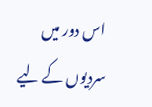اس دور میں سردیوں کے لیے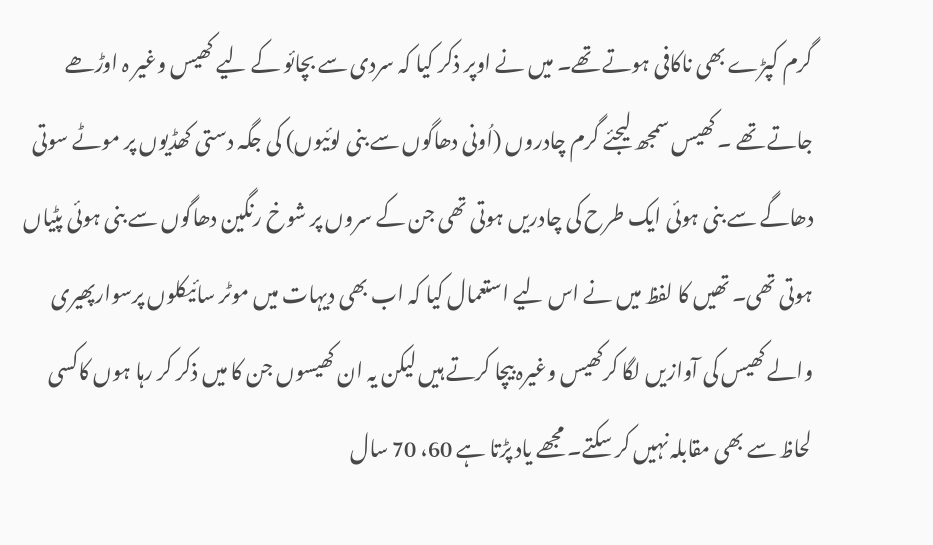گرم کپڑے بھی ناکافی ہوتے تھے۔ میں نے اوپر ذکر کیا کہ سردی سے بچائو کے لیے کھیس وغیر ہ اوڑھے جاتے تھے ۔ کھیس سمجھ لیجئے گرم چادروں (اُونی دھاگوں سے بنی لوئیوں) کی جگہ دستی کھڈیوں پر موٹے سوتی دھاگے سے بنی ہوئی ایک طرح کی چادریں ہوتی تھی جن کے سروں پر شوخ رنگین دھاگوں سے بنی ہوئی پٹیاں ہوتی تھی۔ تھیں کا لفظ میں نے اس لیے استعمال کیا کہ اب بھی دیہات میں موٹر سائیکلوں پرسوارپھیری والے کھیس کی آوازیں لگا کرکھیس وغیرہ بیچا کرتے ہیں لیکن یہ ان کھیسوں جن کا میں ذکر کر رہا ہوں کاکسی لحاظ سے بھی مقابلہ نہیں کر سکتے۔ مجھے یاد پڑتا ہے 60، 70 سال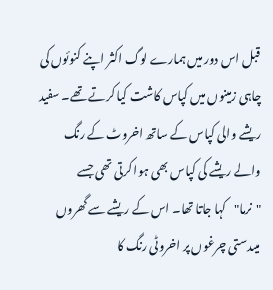قبل اس دور میں ہمارے لوگ اکثر اپنے کنوئوں کی چاہی زمینوں میں کپاس کاشت کیا کرتے تھے۔ سفید ریشے والی کپاس کے ساتھ اخروٹ کے رنگ والے ریشے کی کپاس بھی ہوا کرتی تھی جسے "نرما"کہا جاتا تھا۔ اس کے ریشے سے گھروں میںدستی چرغوں پر اخروٹی رنگ کا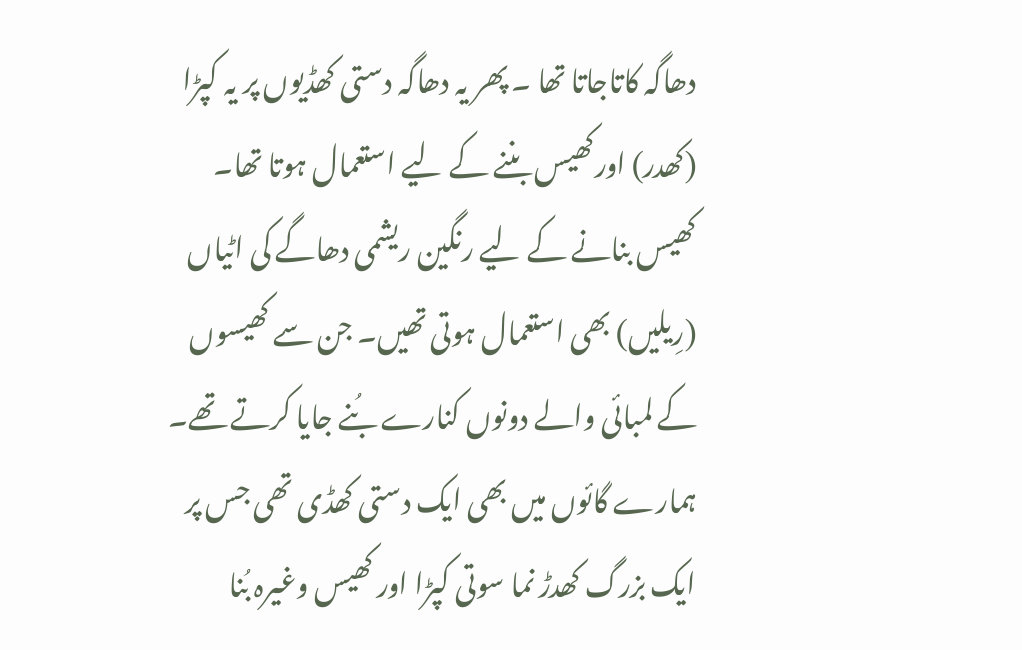دھاگہ کاتاجاتا تھا ۔ پھر یہ دھاگہ دستی کھڈیوں پر یہ کپڑا (کھدر) اورکھیس بننے کے لیے استعمال ہوتا تھا۔ کھیس بنانے کے لیے رنگین ریشمی دھاگے کی اٹیاں (رِیلیں) بھی استعمال ہوتی تھیں۔ جن سے کھیسوں کے لمبائی والے دونوں کنارے بُنے جایا کرتے تھے۔ ہمارے گائوں میں بھی ایک دستی کھڈی تھی جس پر ایک بزرگ کھدڑ نما سوتی کپڑا اور کھیس وغیرہ بُنا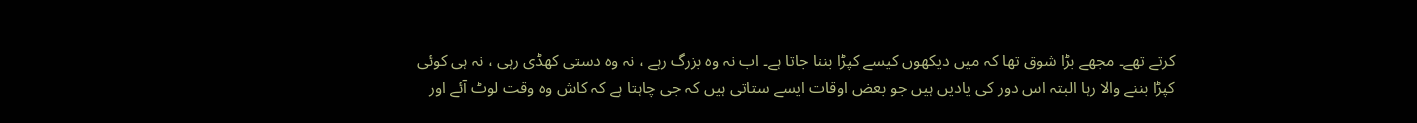کرتے تھے۔ مجھے بڑا شوق تھا کہ میں دیکھوں کیسے کپڑا بننا جاتا ہے۔ اب نہ وہ بزرگ رہے ، نہ وہ دستی کھڈی رہی ، نہ ہی کوئی کپڑا بننے والا رہا البتہ اس دور کی یادیں ہیں جو بعض اوقات ایسے ستاتی ہیں کہ جی چاہتا ہے کہ کاش وہ وقت لوٹ آئے اور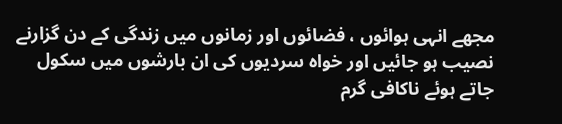مجھے انہی ہوائوں ، فضائوں اور زمانوں میں زندگی کے دن گزارنے نصیب ہو جائیں اور خواہ سردیوں کی ان بارشوں میں سکول جاتے ہوئے ناکافی گرم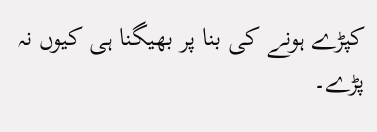کپڑے ہونے کی بنا پر بھیگنا ہی کیوں نہ پڑے۔